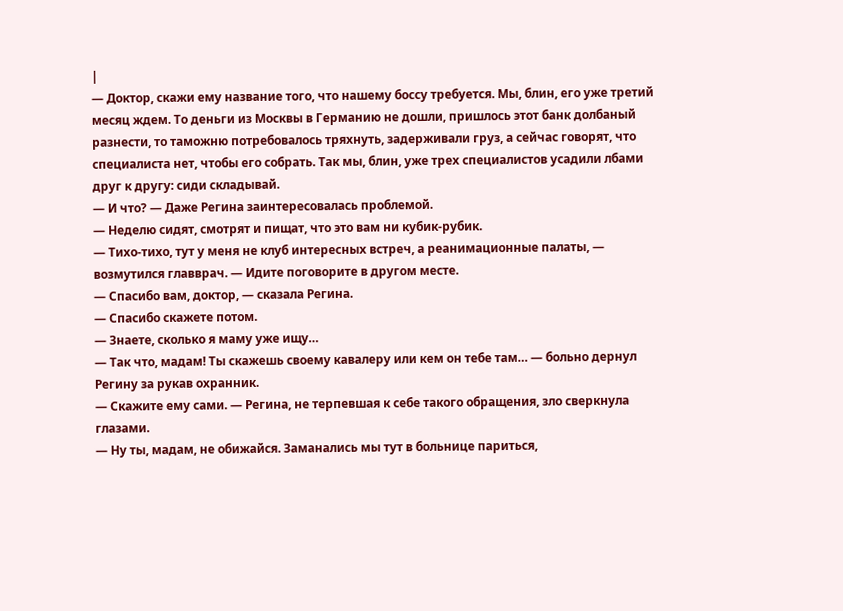|
— Доктор, скажи ему название того, что нашему боссу требуется. Мы, блин, его уже третий месяц ждем. То деньги из Москвы в Германию не дошли, пришлось этот банк долбаный разнести, то таможню потребовалось тряхнуть, задерживали груз, а сейчас говорят, что специалиста нет, чтобы его собрать. Так мы, блин, уже трех специалистов усадили лбами друг к другу: сиди складывай.
— И что? — Даже Регина заинтересовалась проблемой.
— Неделю сидят, смотрят и пищат, что это вам ни кубик-рубик.
— Тихо-тихо, тут у меня не клуб интересных встреч, а реанимационные палаты, — возмутился главврач. — Идите поговорите в другом месте.
— Спасибо вам, доктор, — сказала Регина.
— Спасибо скажете потом.
— Знаете, сколько я маму уже ищу…
— Так что, мадам! Ты скажешь своему кавалеру или кем он тебе там… — больно дернул Регину за рукав охранник.
— Скажите ему сами. — Регина, не терпевшая к себе такого обращения, зло сверкнула глазами.
— Ну ты, мадам, не обижайся. Заманались мы тут в больнице париться,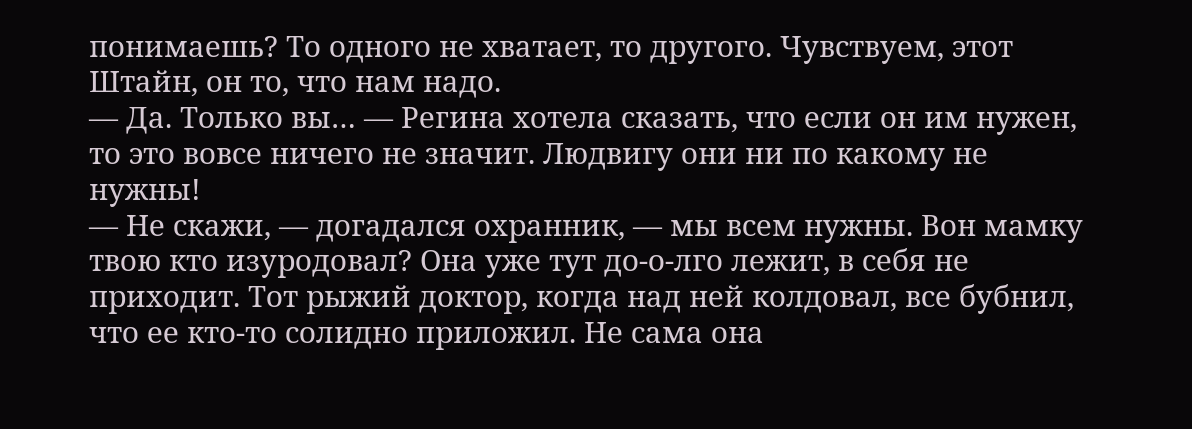понимаешь? То одного не хватает, то другого. Чувствуем, этот Штайн, он то, что нам надо.
— Да. Только вы… — Регина хотела сказать, что если он им нужен, то это вовсе ничего не значит. Людвигу они ни по какому не нужны!
— Не скажи, — догадался охранник, — мы всем нужны. Вон мамку твою кто изуродовал? Она уже тут до-о-лго лежит, в себя не приходит. Тот рыжий доктор, когда над ней колдовал, все бубнил, что ее кто-то солидно приложил. Не сама она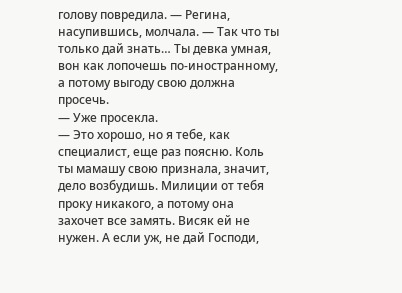голову повредила. — Регина, насупившись, молчала. — Так что ты только дай знать… Ты девка умная, вон как лопочешь по-иностранному, а потому выгоду свою должна просечь.
— Уже просекла.
— Это хорошо, но я тебе, как специалист, еще раз поясню. Коль ты мамашу свою признала, значит, дело возбудишь. Милиции от тебя проку никакого, а потому она захочет все замять. Висяк ей не нужен. А если уж, не дай Господи,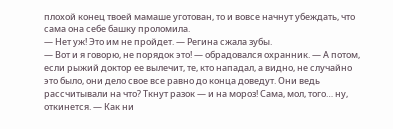плохой конец твоей мамаше уготован, то и вовсе начнут убеждать, что сама она себе башку проломила.
— Нет уж! Это им не пройдет. — Регина сжала зубы.
— Вот и я говорю, не порядок это! — обрадовался охранник. — А потом, если рыжий доктор ее вылечит, те, кто нападал, а видно, не случайно это было, они дело свое все равно до конца доведут. Они ведь рассчитывали на что? Ткнут разок — и на мороз! Сама, мол, того… ну, откинется. — Как ни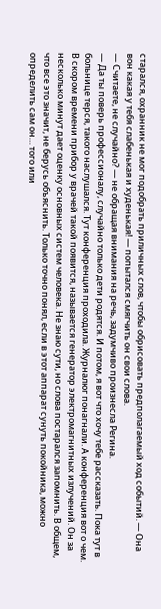старался, охранник не мог подобрать приличных слов, чтобы обрисовать предполагаемый ход событий. — Она вон какая у тебя слабенькая и худенькая! — попытался смягчить он свои слова.
— Считаете, не случайно? — не обращая внимания на речь, задумчиво произнесла Регина.
— Да ты поверь профессионалу, случайно только дети родятся. И потом, я вот что хочу тебе рассказать. Пока тут в больнице терся, такого наслушался. Тут конференция проходила. Журналюг понагнали. А конференция вот о чем. В скором времени прибор у врачей такой появится, называется генератор электромагнитных излучений. Он за несколько минут дает оценку основных систем человека. Не знаю сути, но слова постарался запомнить. В общем, что все это значит, не берусь объяснить. Только точно понял, если в этот аппарат сунуть покойника, можно определить сам он… того или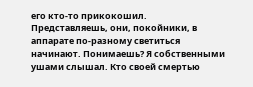его кто-то прикокошил. Представляешь, они, покойники, в аппарате по-разному светиться начинают. Понимаешь? Я собственными ушами слышал. Кто своей смертью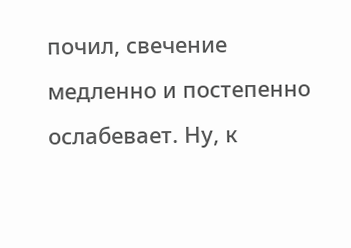почил, свечение медленно и постепенно ослабевает. Ну, к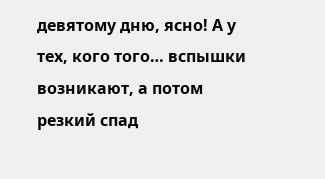девятому дню, ясно! А у тех, кого того… вспышки возникают, а потом резкий спад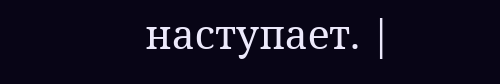наступает. |